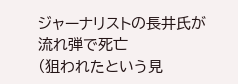ジャーナリストの長井氏が
流れ弾で死亡
(狙われたという見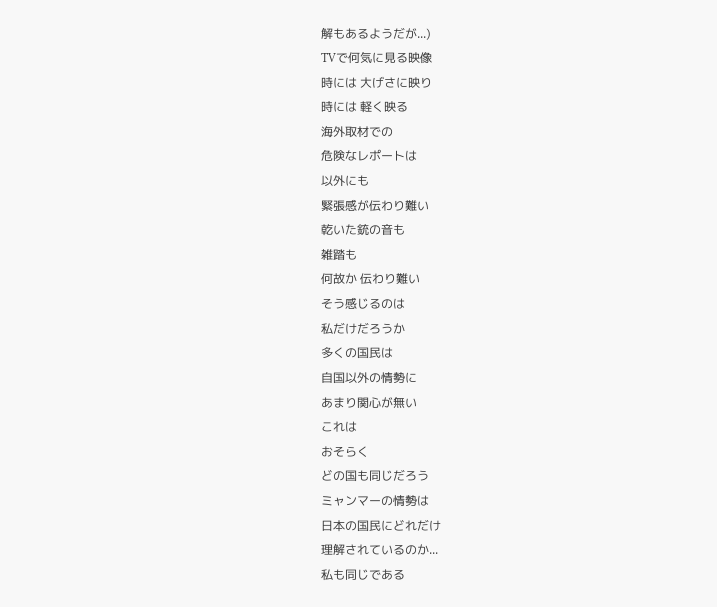解もあるようだが...)
TVで何気に見る映像
時には 大げさに映り
時には 軽く映る
海外取材での
危険なレポートは
以外にも
緊張感が伝わり難い
乾いた銃の音も
雑踏も
何故か 伝わり難い
そう感じるのは
私だけだろうか
多くの国民は
自国以外の情勢に
あまり関心が無い
これは
おそらく
どの国も同じだろう
ミャンマーの情勢は
日本の国民にどれだけ
理解されているのか...
私も同じである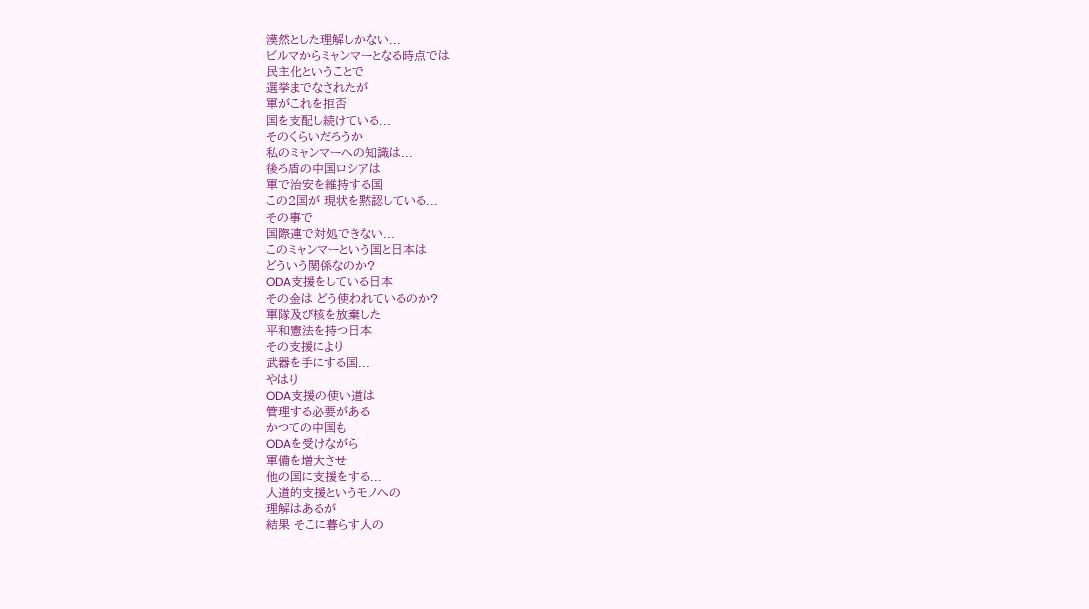漠然とした理解しかない...
ビルマからミャンマーとなる時点では
民主化ということで
選挙までなされたが
軍がこれを拒否
国を支配し続けている...
そのくらいだろうか
私のミャンマーへの知識は...
後ろ盾の中国ロシアは
軍で治安を維持する国
この2国が 現状を黙認している...
その事で
国際連で対処できない...
このミャンマーという国と日本は
どういう関係なのか?
ODA支援をしている日本
その金は どう使われているのか?
軍隊及び核を放棄した
平和憲法を持つ日本
その支援により
武器を手にする国...
やはり
ODA支援の使い道は
管理する必要がある
かつての中国も
ODAを受けながら
軍備を増大させ
他の国に支援をする...
人道的支援というモノへの
理解はあるが
結果 そこに暮らす人の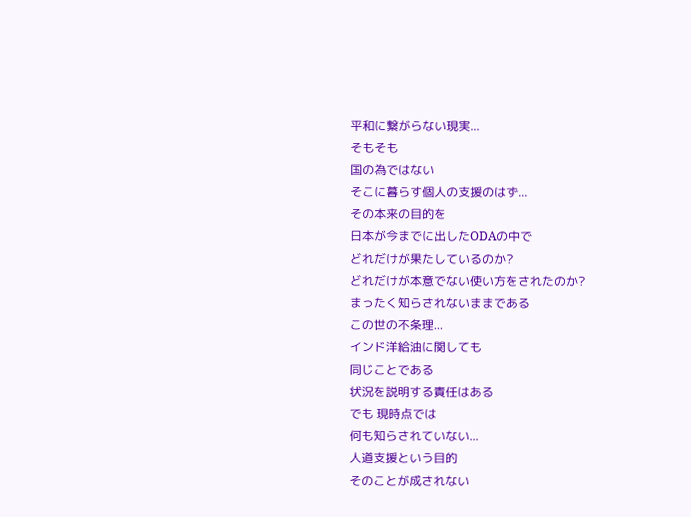平和に繋がらない現実...
そもそも
国の為ではない
そこに暮らす個人の支援のはず...
その本来の目的を
日本が今までに出したODAの中で
どれだけが果たしているのか?
どれだけが本意でない使い方をされたのか?
まったく知らされないままである
この世の不条理...
インド洋給油に関しても
同じことである
状況を説明する責任はある
でも 現時点では
何も知らされていない...
人道支援という目的
そのことが成されない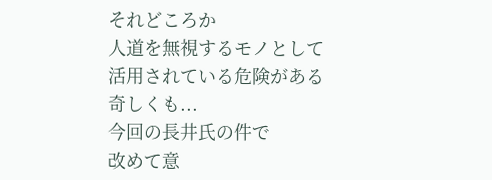それどころか
人道を無視するモノとして
活用されている危険がある
奇しくも...
今回の長井氏の件で
改めて意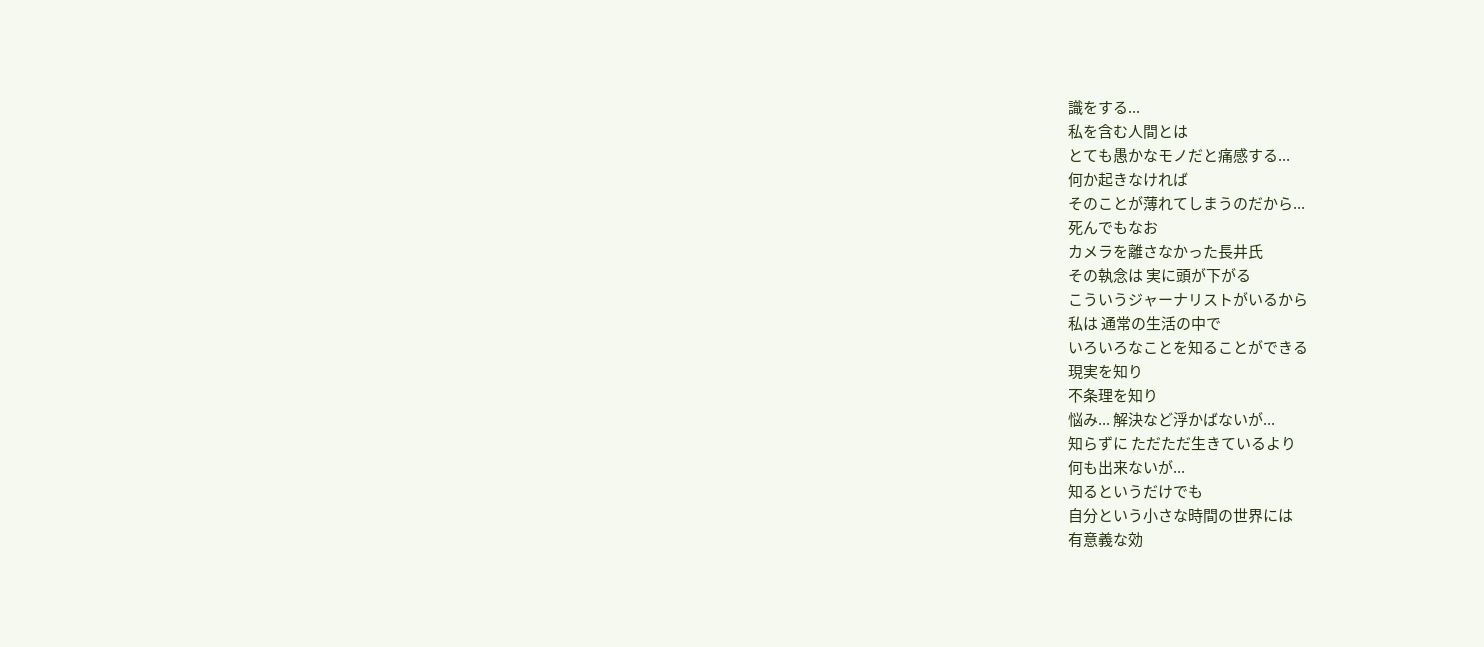識をする...
私を含む人間とは
とても愚かなモノだと痛感する...
何か起きなければ
そのことが薄れてしまうのだから...
死んでもなお
カメラを離さなかった長井氏
その執念は 実に頭が下がる
こういうジャーナリストがいるから
私は 通常の生活の中で
いろいろなことを知ることができる
現実を知り
不条理を知り
悩み... 解決など浮かばないが...
知らずに ただただ生きているより
何も出来ないが...
知るというだけでも
自分という小さな時間の世界には
有意義な効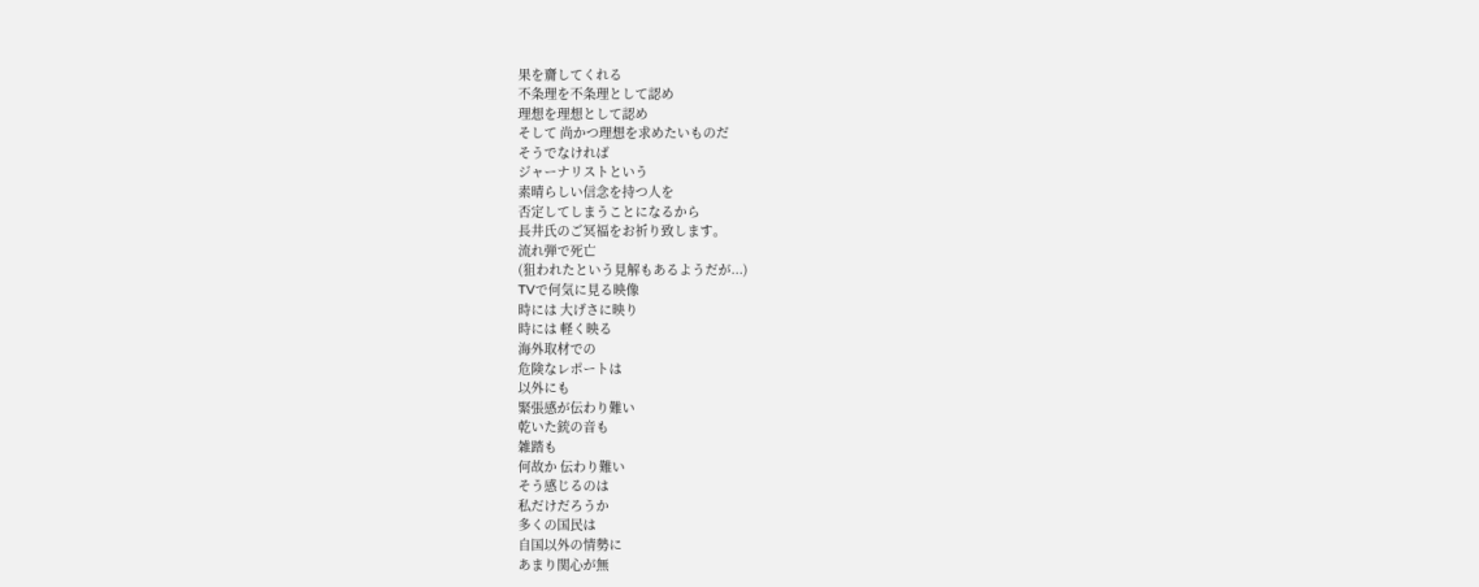果を齎してくれる
不条理を不条理として認め
理想を理想として認め
そして 尚かつ理想を求めたいものだ
そうでなければ
ジャーナリストという
素晴らしい信念を持つ人を
否定してしまうことになるから
長井氏のご冥福をお祈り致します。
流れ弾で死亡
(狙われたという見解もあるようだが...)
TVで何気に見る映像
時には 大げさに映り
時には 軽く映る
海外取材での
危険なレポートは
以外にも
緊張感が伝わり難い
乾いた銃の音も
雑踏も
何故か 伝わり難い
そう感じるのは
私だけだろうか
多くの国民は
自国以外の情勢に
あまり関心が無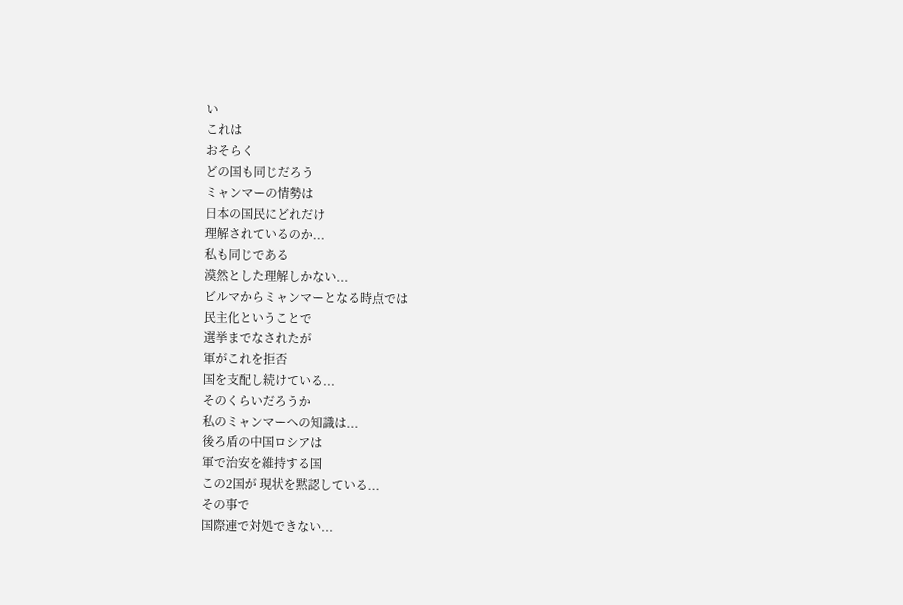い
これは
おそらく
どの国も同じだろう
ミャンマーの情勢は
日本の国民にどれだけ
理解されているのか...
私も同じである
漠然とした理解しかない...
ビルマからミャンマーとなる時点では
民主化ということで
選挙までなされたが
軍がこれを拒否
国を支配し続けている...
そのくらいだろうか
私のミャンマーへの知識は...
後ろ盾の中国ロシアは
軍で治安を維持する国
この2国が 現状を黙認している...
その事で
国際連で対処できない...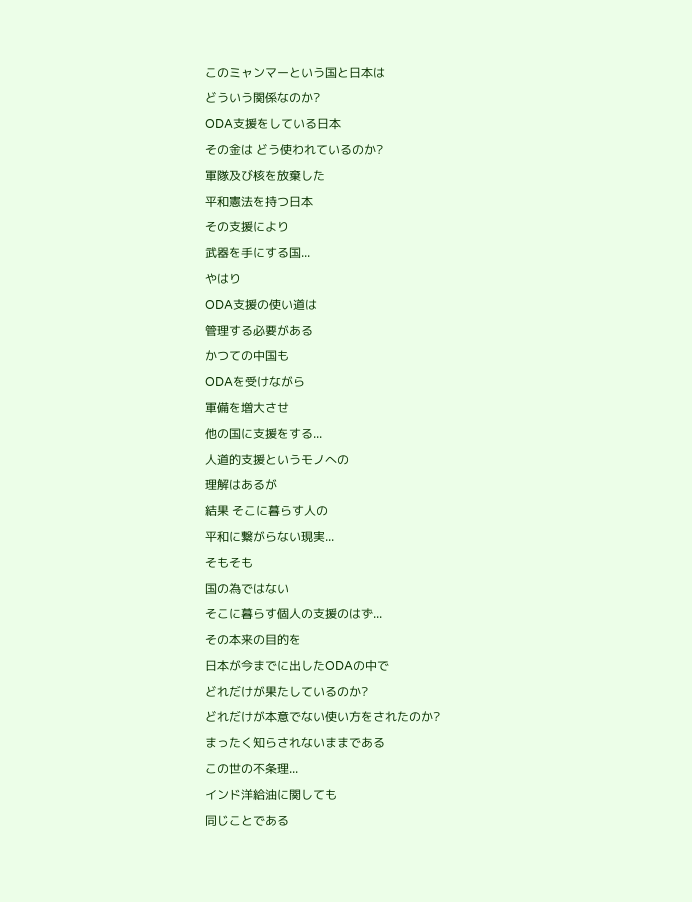このミャンマーという国と日本は
どういう関係なのか?
ODA支援をしている日本
その金は どう使われているのか?
軍隊及び核を放棄した
平和憲法を持つ日本
その支援により
武器を手にする国...
やはり
ODA支援の使い道は
管理する必要がある
かつての中国も
ODAを受けながら
軍備を増大させ
他の国に支援をする...
人道的支援というモノへの
理解はあるが
結果 そこに暮らす人の
平和に繋がらない現実...
そもそも
国の為ではない
そこに暮らす個人の支援のはず...
その本来の目的を
日本が今までに出したODAの中で
どれだけが果たしているのか?
どれだけが本意でない使い方をされたのか?
まったく知らされないままである
この世の不条理...
インド洋給油に関しても
同じことである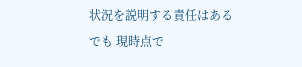状況を説明する責任はある
でも 現時点で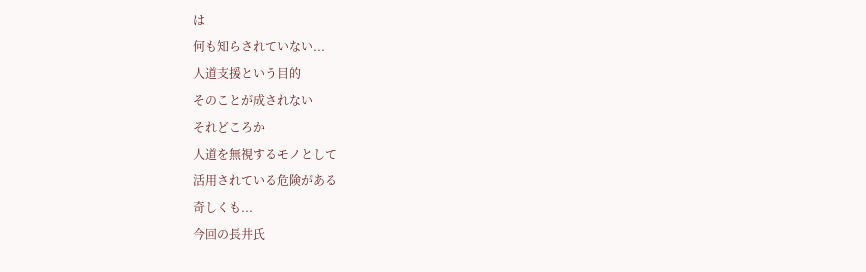は
何も知らされていない...
人道支援という目的
そのことが成されない
それどころか
人道を無視するモノとして
活用されている危険がある
奇しくも...
今回の長井氏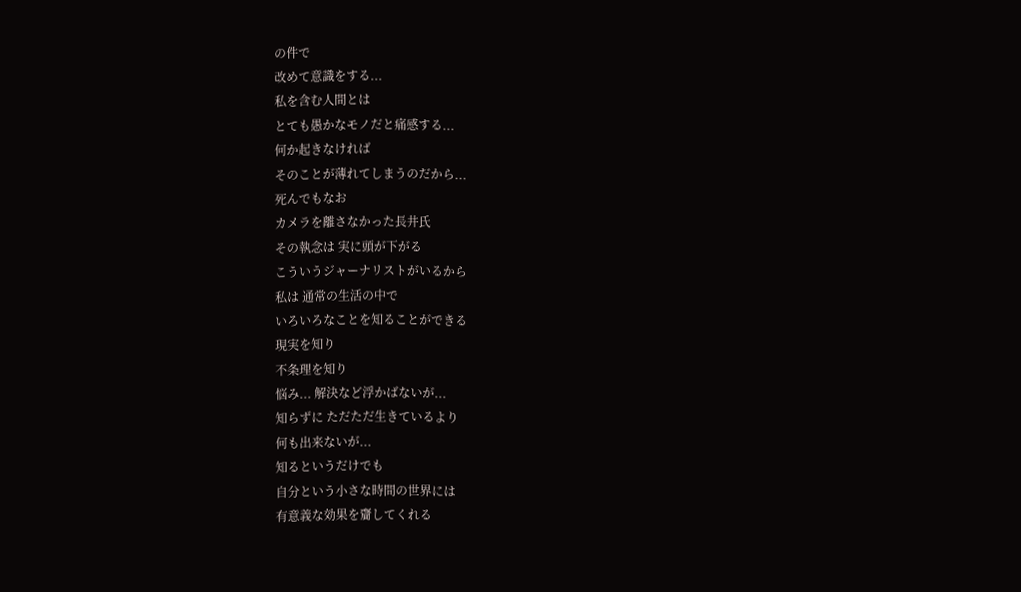の件で
改めて意識をする...
私を含む人間とは
とても愚かなモノだと痛感する...
何か起きなければ
そのことが薄れてしまうのだから...
死んでもなお
カメラを離さなかった長井氏
その執念は 実に頭が下がる
こういうジャーナリストがいるから
私は 通常の生活の中で
いろいろなことを知ることができる
現実を知り
不条理を知り
悩み... 解決など浮かばないが...
知らずに ただただ生きているより
何も出来ないが...
知るというだけでも
自分という小さな時間の世界には
有意義な効果を齎してくれる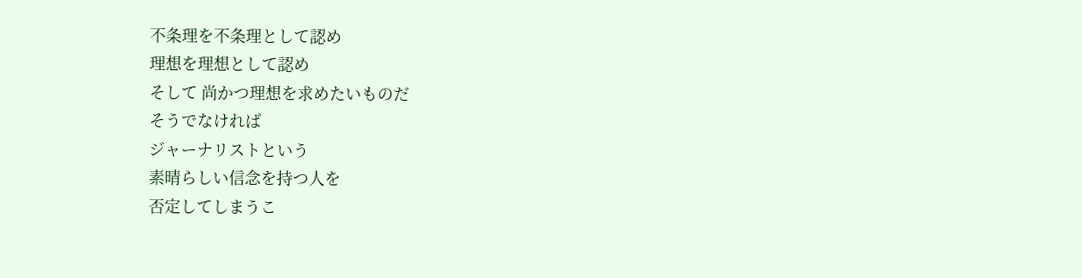不条理を不条理として認め
理想を理想として認め
そして 尚かつ理想を求めたいものだ
そうでなければ
ジャーナリストという
素晴らしい信念を持つ人を
否定してしまうこ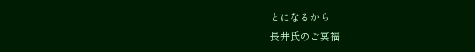とになるから
長井氏のご冥福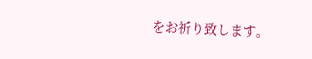をお祈り致します。